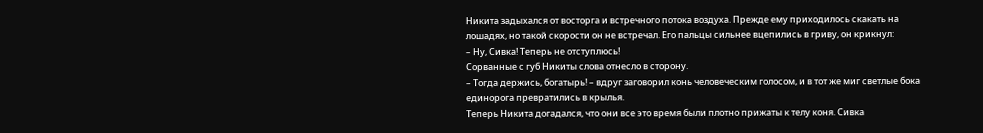Никита задыхался от восторга и встречного потока воздуха. Прежде ему приходилось скакать на лошадях, но такой скорости он не встречал. Его пальцы сильнее вцепились в гриву, он крикнул:
– Ну, Сивка! Теперь не отступлюсь!
Сорванные с губ Никиты слова отнесло в сторону.
– Тогда держись, богатырь! – вдруг заговорил конь человеческим голосом, и в тот же миг светлые бока единорога превратились в крылья.
Теперь Никита догадался, что они все это время были плотно прижаты к телу коня. Сивка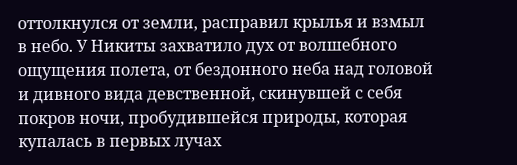оттолкнулся от земли, расправил крылья и взмыл в небо. У Никиты захватило дух от волшебного ощущения полета, от бездонного неба над головой и дивного вида девственной, скинувшей с себя покров ночи, пробудившейся природы, которая купалась в первых лучах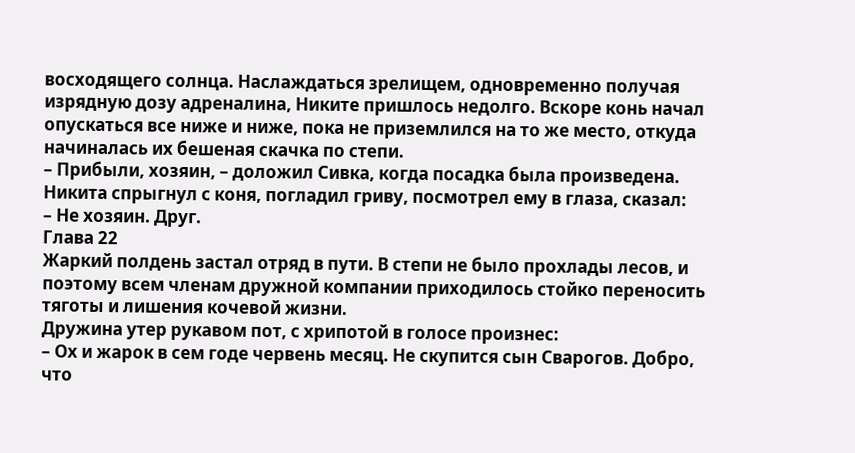восходящего солнца. Наслаждаться зрелищем, одновременно получая изрядную дозу адреналина, Никите пришлось недолго. Вскоре конь начал опускаться все ниже и ниже, пока не приземлился на то же место, откуда начиналась их бешеная скачка по степи.
– Прибыли, хозяин, – доложил Сивка, когда посадка была произведена.
Никита спрыгнул с коня, погладил гриву, посмотрел ему в глаза, сказал:
– Не хозяин. Друг.
Глава 22
Жаркий полдень застал отряд в пути. В степи не было прохлады лесов, и поэтому всем членам дружной компании приходилось стойко переносить тяготы и лишения кочевой жизни.
Дружина утер рукавом пот, с хрипотой в голосе произнес:
– Ох и жарок в сем годе червень месяц. Не скупится сын Сварогов. Добро, что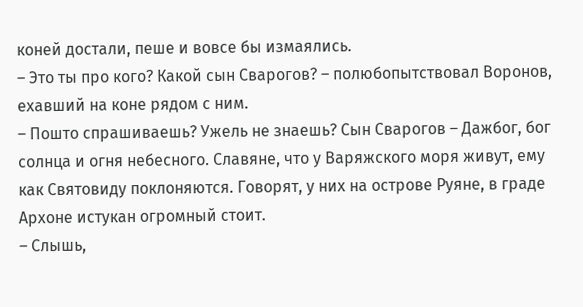коней достали, пеше и вовсе бы измаялись.
– Это ты про кого? Какой сын Сварогов? – полюбопытствовал Воронов, ехавший на коне рядом с ним.
– Пошто спрашиваешь? Ужель не знаешь? Сын Сварогов – Дажбог, бог солнца и огня небесного. Славяне, что у Варяжского моря живут, ему как Святовиду поклоняются. Говорят, у них на острове Руяне, в граде Архоне истукан огромный стоит.
– Слышь,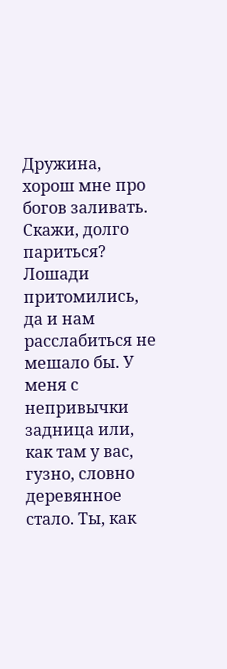Дружина, хорош мне про богов заливать. Скажи, долго париться? Лошади притомились, да и нам расслабиться не мешало бы. У меня с непривычки задница или, как там у вас, гузно, словно деревянное стало. Ты, как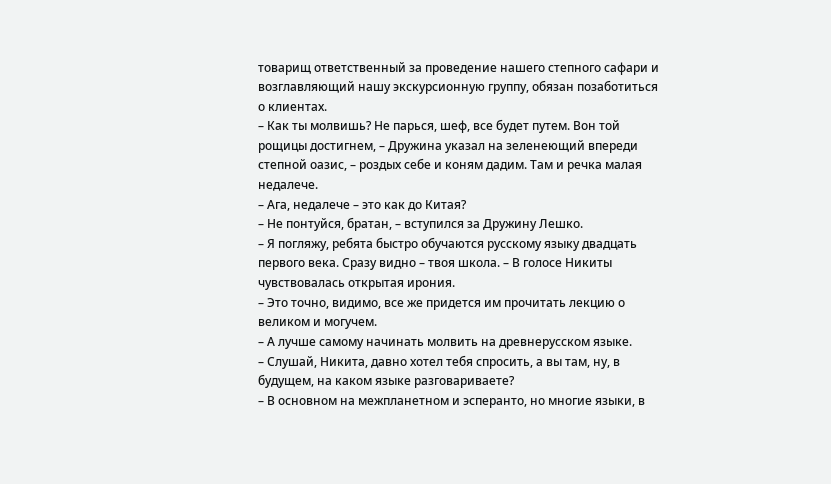товарищ ответственный за проведение нашего степного сафари и возглавляющий нашу экскурсионную группу, обязан позаботиться о клиентах.
– Как ты молвишь? Не парься, шеф, все будет путем. Вон той рощицы достигнем, – Дружина указал на зеленеющий впереди степной оазис, – роздых себе и коням дадим. Там и речка малая недалече.
– Ага, недалече – это как до Китая?
– Не понтуйся, братан, – вступился за Дружину Лешко.
– Я погляжу, ребята быстро обучаются русскому языку двадцать первого века. Сразу видно – твоя школа. – В голосе Никиты чувствовалась открытая ирония.
– Это точно, видимо, все же придется им прочитать лекцию о великом и могучем.
– А лучше самому начинать молвить на древнерусском языке.
– Слушай, Никита, давно хотел тебя спросить, а вы там, ну, в будущем, на каком языке разговариваете?
– В основном на межпланетном и эсперанто, но многие языки, в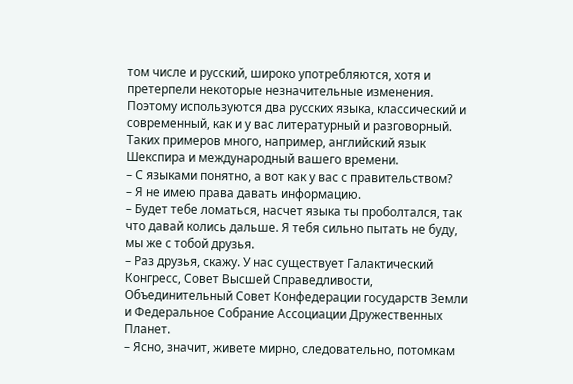том числе и русский, широко употребляются, хотя и претерпели некоторые незначительные изменения. Поэтому используются два русских языка, классический и современный, как и у вас литературный и разговорный. Таких примеров много, например, английский язык Шекспира и международный вашего времени.
– С языками понятно, а вот как у вас с правительством?
– Я не имею права давать информацию.
– Будет тебе ломаться, насчет языка ты проболтался, так что давай колись дальше. Я тебя сильно пытать не буду, мы же с тобой друзья.
– Раз друзья, скажу. У нас существует Галактический Конгресс, Совет Высшей Справедливости, Объединительный Совет Конфедерации государств Земли и Федеральное Собрание Ассоциации Дружественных Планет.
– Ясно, значит, живете мирно, следовательно, потомкам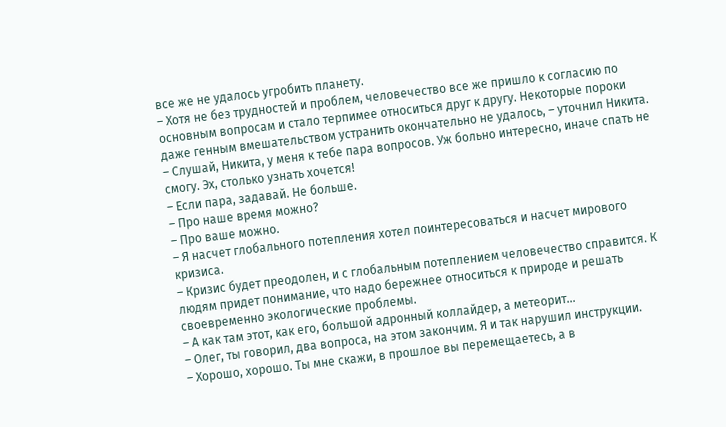все же не удалось угробить планету.
– Хотя не без трудностей и проблем, человечество все же пришло к согласию по основным вопросам и стало терпимее относиться друг к другу. Некоторые пороки даже генным вмешательством устранить окончательно не удалось, – уточнил Никита.
– Слушай, Никита, у меня к тебе пара вопросов. Уж больно интересно, иначе спать не смогу. Эх, столько узнать хочется!
– Если пара, задавай. Не больше.
– Про наше время можно?
– Про ваше можно.
– Я насчет глобального потепления хотел поинтересоваться и насчет мирового кризиса.
– Кризис будет преодолен, и с глобальным потеплением человечество справится. К людям придет понимание, что надо бережнее относиться к природе и решать своевременно экологические проблемы.
– А как там этот, как его, большой адронный коллайдер, а метеорит…
– Олег, ты говорил, два вопроса, на этом закончим. Я и так нарушил инструкции.
– Хорошо, хорошо. Ты мне скажи, в прошлое вы перемещаетесь, а в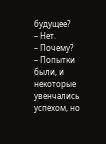будущее?
– Нет.
– Почему?
– Попытки были, и некоторые увенчались успехом, но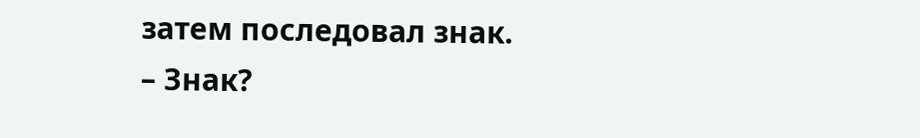затем последовал знак.
– Знак?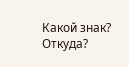Какой знак? Откуда?